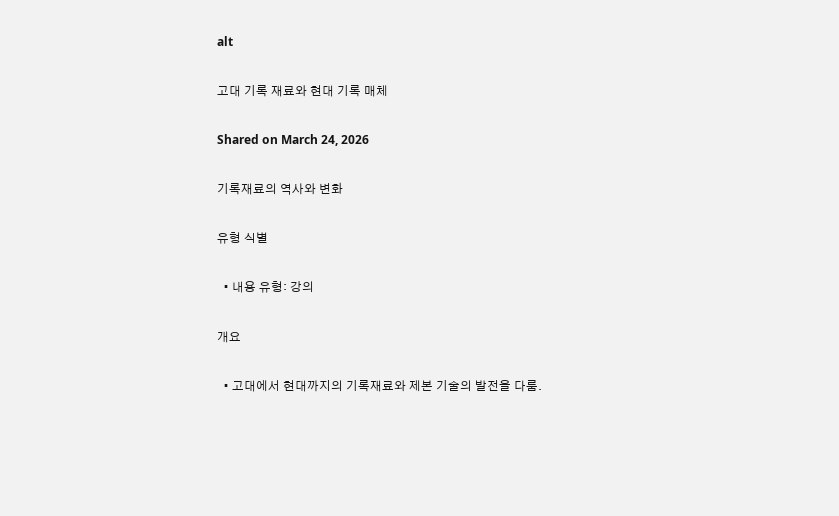alt

고대 기록 재료와 현대 기록 매체

Shared on March 24, 2026

기록재료의 역사와 변화

유형 식별

  • 내용 유형: 강의

개요

  • 고대에서 현대까지의 기록재료와 제본 기술의 발전을 다룸.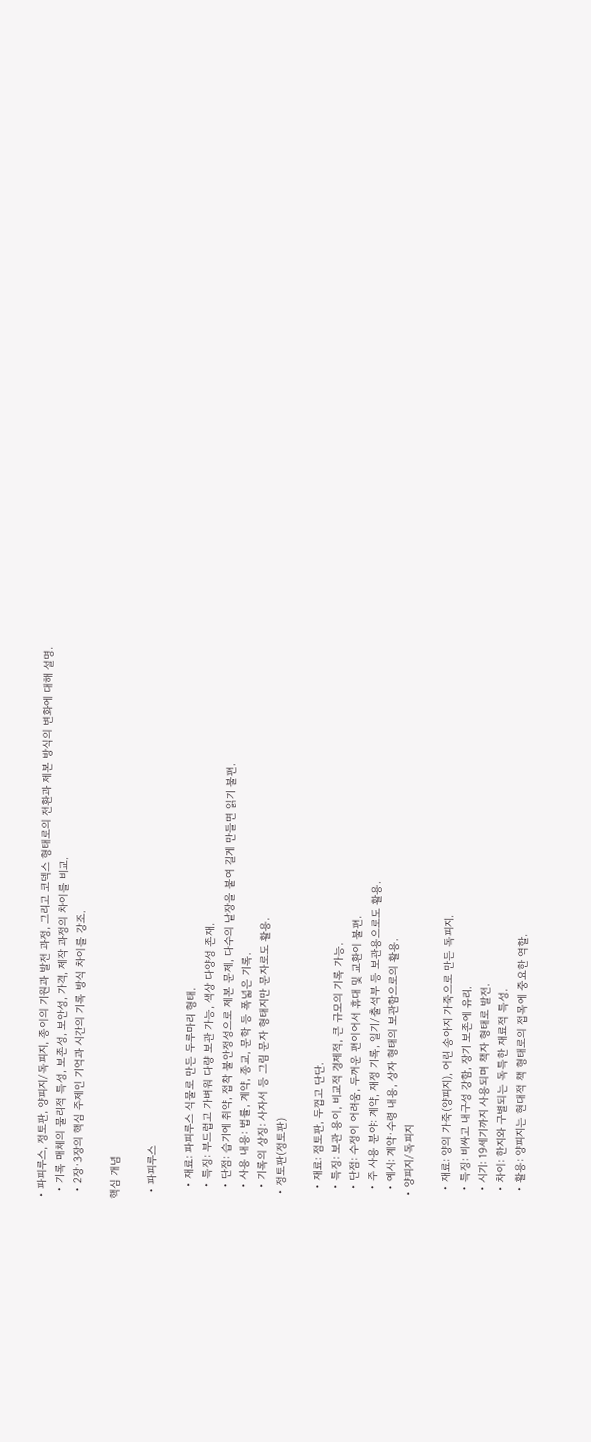• 파피루스, 정토판, 양피지/독피지, 종이의 기원과 발전 과정, 그리고 코덱스 형태로의 전환과 제본 방식의 변화에 대해 설명.
  • 기록 매체의 물리적 특성, 보존성, 보안성, 가격, 제작 과정의 차이를 비교.
  • 2장·3장의 핵심 주제인 기억과 시간의 기록 방식 차이를 강조.

핵심 개념

  • 파피루스

    • 재료: 파피루스 식물로 만든 두루마리 형태.
    • 특징: 부드럽고 가벼워 다량 보관 가능, 색상 다양성 존재.
    • 단점: 습기에 취약, 접착 불안정성으로 제본 문제, 다수의 낱장을 붙여 길게 만들면 읽기 불편.
    • 사용 내용: 법률, 계약, 종교, 문학 등 폭넓은 기록.
    • 기록의 상징: 사자서 등 그림 문자 형태지만 문자로도 활용.
  • 정토판(정토판)

    • 재료: 점토판, 두껍고 단단.
    • 특징: 보관 용이, 비교적 경제적, 큰 규모의 기록 가능.
    • 단점: 수정이 어려움, 두꺼운 편이어서 휴대 및 교환이 불편.
    • 주 사용 분야: 계약, 재정 기록, 일기/출석부 등 보관용으로도 활용.
    • 예시: 계약·수령 내용, 상자 형태의 보관함으로의 활용.
  • 양피지/독피지

    • 재료: 양의 가죽(양피지), 어린 송아지 가죽으로 만든 독피지.
    • 특징: 비싸고 내구성 강함, 장기 보존에 유리.
    • 시기: 19세기까지 사용되며 책자 형태로 발전.
    • 차이: 한지와 구별되는 독특한 재료적 특성.
    • 활용: 양피지는 현대적 책 형태로의 접목에 중요한 역할.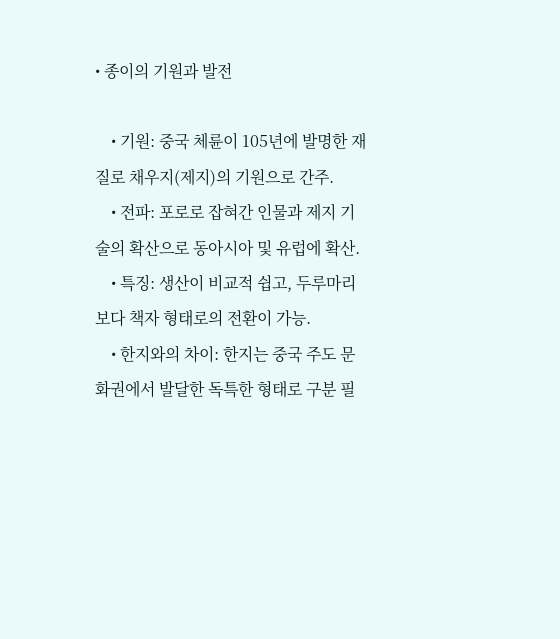• 종이의 기원과 발전

    • 기원: 중국 체륜이 105년에 발명한 재질로 채우지(제지)의 기원으로 간주.
    • 전파: 포로로 잡혀간 인물과 제지 기술의 확산으로 동아시아 및 유럽에 확산.
    • 특징: 생산이 비교적 쉽고, 두루마리보다 책자 형태로의 전환이 가능.
    • 한지와의 차이: 한지는 중국 주도 문화권에서 발달한 독특한 형태로 구분 필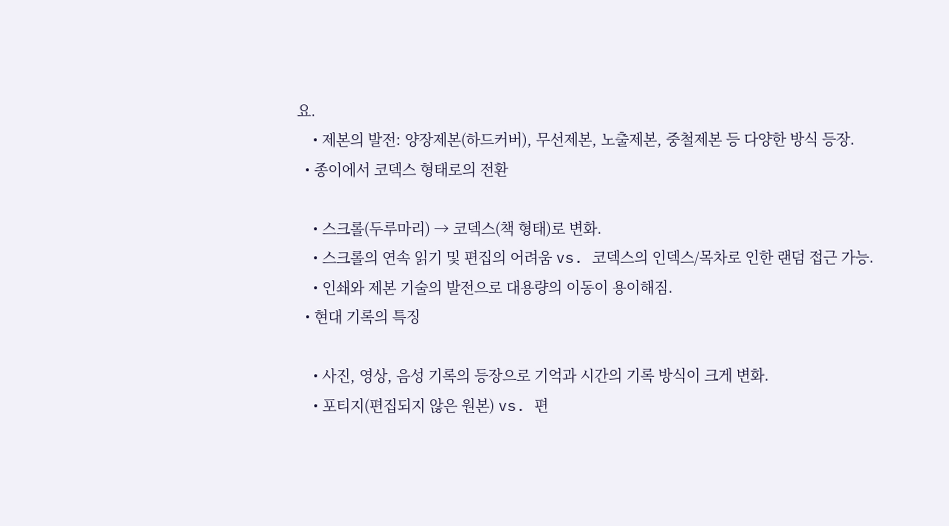요.
    • 제본의 발전: 양장제본(하드커버), 무선제본, 노출제본, 중철제본 등 다양한 방식 등장.
  • 종이에서 코덱스 형태로의 전환

    • 스크롤(두루마리) → 코덱스(책 형태)로 변화.
    • 스크롤의 연속 읽기 및 편집의 어려움 vs. 코덱스의 인덱스/목차로 인한 랜덤 접근 가능.
    • 인쇄와 제본 기술의 발전으로 대용량의 이동이 용이해짐.
  • 현대 기록의 특징

    • 사진, 영상, 음성 기록의 등장으로 기억과 시간의 기록 방식이 크게 변화.
    • 포티지(편집되지 않은 원본) vs. 편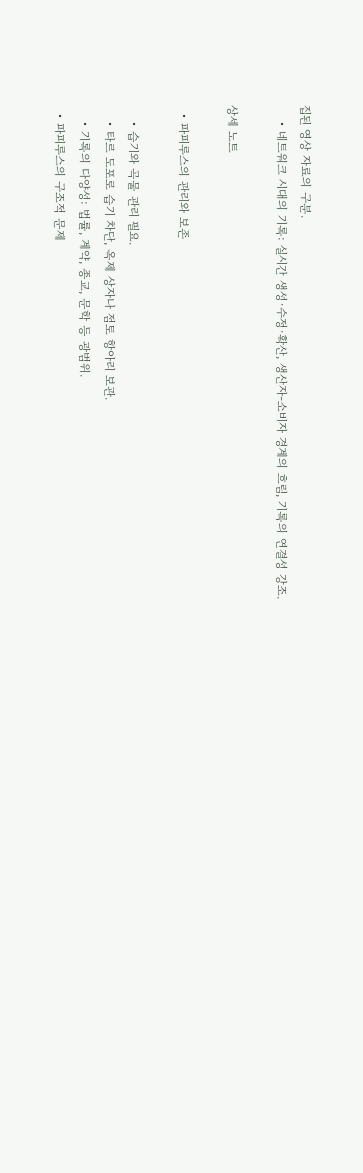집된 영상 자료의 구분.
    • 네트워크 시대의 기록: 실시간 생성·수정·확산, 생산자-소비자 경계의 흐림, 기록의 연결성 강조.

상세 노트

  • 파피루스의 관리와 보존

    • 습기와 곡물 관리 필요.
    • 타르 도포로 습기 차단, 옥제 상자나 점토 항아리 보관.
    • 기록의 다양성: 법률, 계약, 종교, 문학 등 광범위.
  • 파피루스의 구조적 문제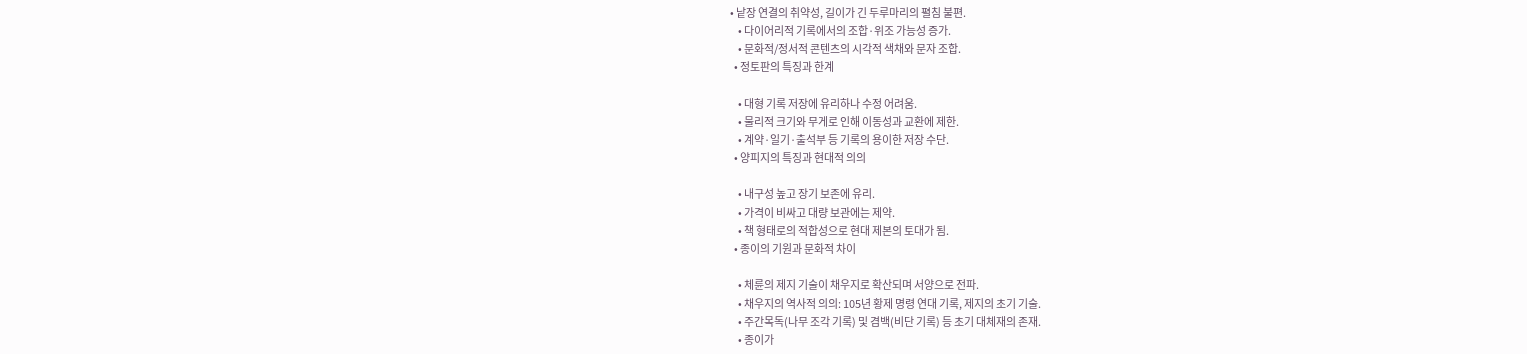• 낱장 연결의 취약성, 길이가 긴 두루마리의 펼침 불편.
    • 다이어리적 기록에서의 조합·위조 가능성 증가.
    • 문화적/정서적 콘텐츠의 시각적 색채와 문자 조합.
  • 정토판의 특징과 한계

    • 대형 기록 저장에 유리하나 수정 어려움.
    • 물리적 크기와 무게로 인해 이동성과 교환에 제한.
    • 계약·일기·출석부 등 기록의 용이한 저장 수단.
  • 양피지의 특징과 현대적 의의

    • 내구성 높고 장기 보존에 유리.
    • 가격이 비싸고 대량 보관에는 제약.
    • 책 형태로의 적합성으로 현대 제본의 토대가 됨.
  • 종이의 기원과 문화적 차이

    • 체륜의 제지 기술이 채우지로 확산되며 서양으로 전파.
    • 채우지의 역사적 의의: 105년 황제 명령 연대 기록, 제지의 초기 기술.
    • 주간목독(나무 조각 기록) 및 겸백(비단 기록) 등 초기 대체재의 존재.
    • 종이가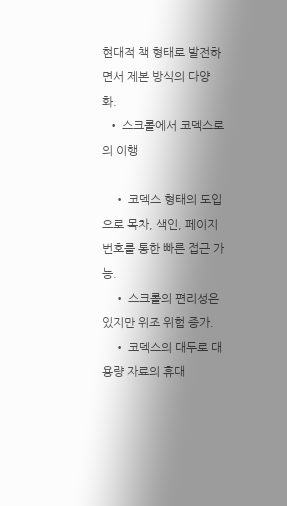현대적 책 형태로 발전하면서 제본 방식의 다양화.
  • 스크롤에서 코덱스로의 이행

    • 코덱스 형태의 도입으로 목차, 색인, 페이지 번호를 통한 빠른 접근 가능.
    • 스크롤의 편리성은 있지만 위조 위험 증가.
    • 코덱스의 대두로 대용량 자료의 휴대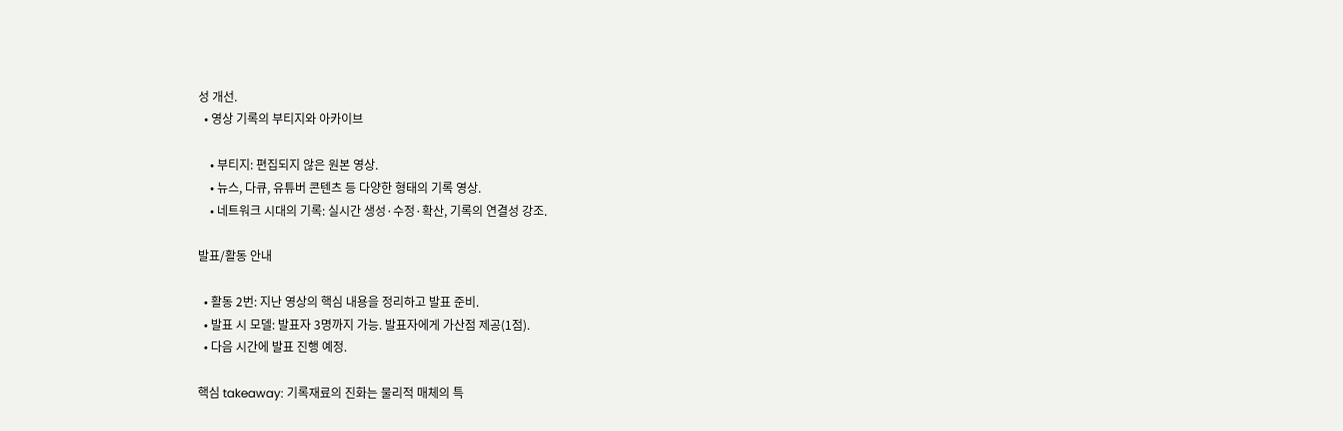성 개선.
  • 영상 기록의 부티지와 아카이브

    • 부티지: 편집되지 않은 원본 영상.
    • 뉴스, 다큐, 유튜버 콘텐츠 등 다양한 형태의 기록 영상.
    • 네트워크 시대의 기록: 실시간 생성·수정·확산, 기록의 연결성 강조.

발표/활동 안내

  • 활동 2번: 지난 영상의 핵심 내용을 정리하고 발표 준비.
  • 발표 시 모델: 발표자 3명까지 가능. 발표자에게 가산점 제공(1점).
  • 다음 시간에 발표 진행 예정.

핵심 takeaway: 기록재료의 진화는 물리적 매체의 특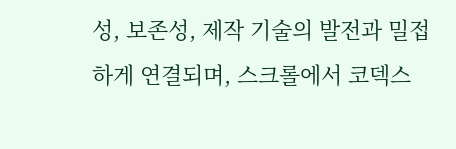성, 보존성, 제작 기술의 발전과 밀접하게 연결되며, 스크롤에서 코덱스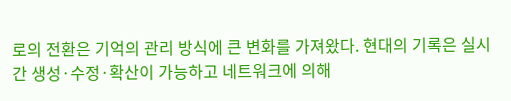로의 전환은 기억의 관리 방식에 큰 변화를 가져왔다. 현대의 기록은 실시간 생성·수정·확산이 가능하고 네트워크에 의해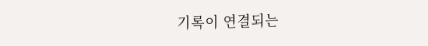기록이 연결되는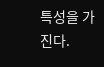특성을 가진다.